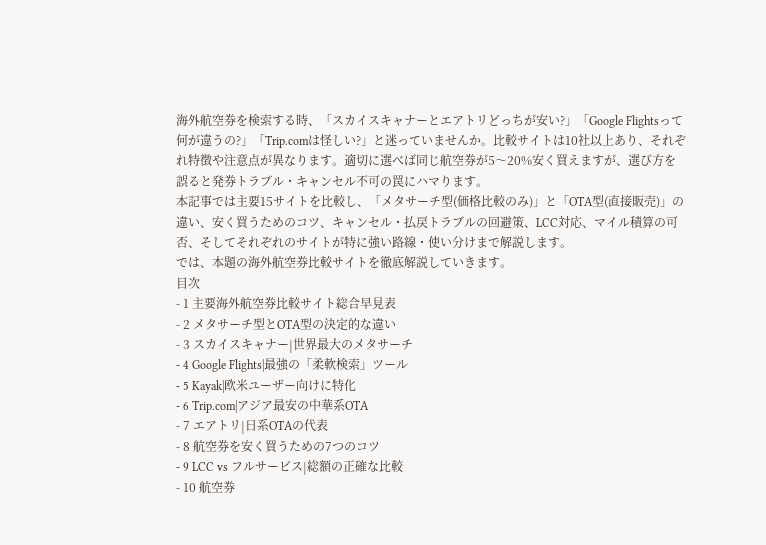海外航空券を検索する時、「スカイスキャナーとエアトリどっちが安い?」「Google Flightsって何が違うの?」「Trip.comは怪しい?」と迷っていませんか。比較サイトは10社以上あり、それぞれ特徴や注意点が異なります。適切に選べば同じ航空券が5〜20%安く買えますが、選び方を誤ると発券トラブル・キャンセル不可の罠にハマります。
本記事では主要15サイトを比較し、「メタサーチ型(価格比較のみ)」と「OTA型(直接販売)」の違い、安く買うためのコツ、キャンセル・払戻トラブルの回避策、LCC対応、マイル積算の可否、そしてそれぞれのサイトが特に強い路線・使い分けまで解説します。
では、本題の海外航空券比較サイトを徹底解説していきます。
目次
- 1 主要海外航空券比較サイト総合早見表
- 2 メタサーチ型とOTA型の決定的な違い
- 3 スカイスキャナー|世界最大のメタサーチ
- 4 Google Flights|最強の「柔軟検索」ツール
- 5 Kayak|欧米ユーザー向けに特化
- 6 Trip.com|アジア最安の中華系OTA
- 7 エアトリ|日系OTAの代表
- 8 航空券を安く買うための7つのコツ
- 9 LCC vs フルサービス|総額の正確な比較
- 10 航空券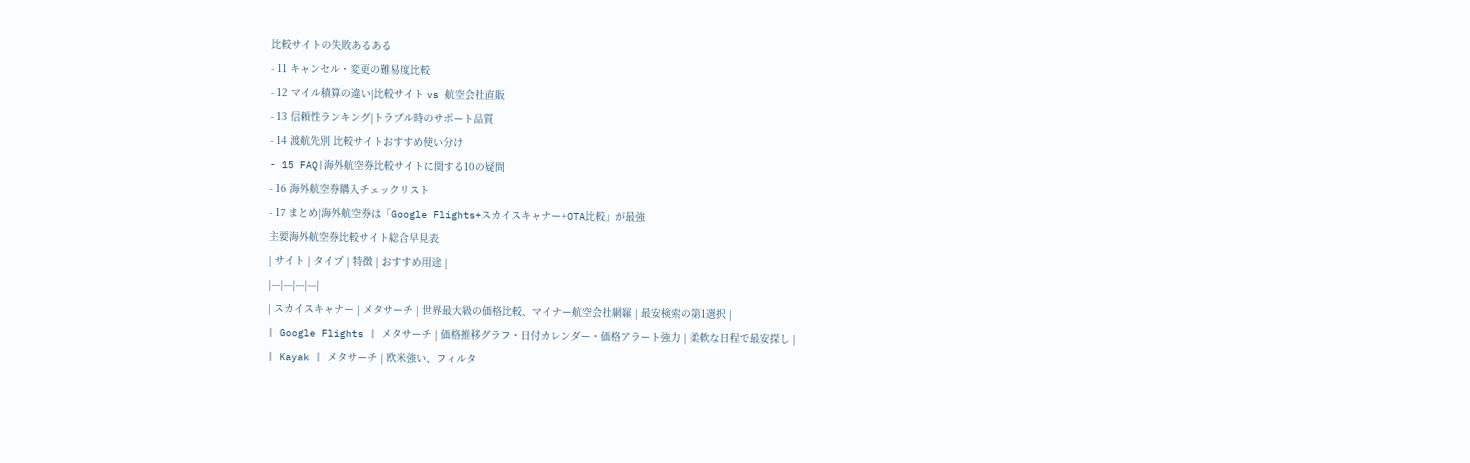比較サイトの失敗あるある
- 11 キャンセル・変更の難易度比較
- 12 マイル積算の違い|比較サイト vs 航空会社直販
- 13 信頼性ランキング|トラブル時のサポート品質
- 14 渡航先別 比較サイトおすすめ使い分け
- 15 FAQ|海外航空券比較サイトに関する10の疑問
- 16 海外航空券購入チェックリスト
- 17 まとめ|海外航空券は「Google Flights+スカイスキャナー+OTA比較」が最強
主要海外航空券比較サイト総合早見表
| サイト | タイプ | 特徴 | おすすめ用途 |
|---|---|---|---|
| スカイスキャナー | メタサーチ | 世界最大級の価格比較、マイナー航空会社網羅 | 最安検索の第1選択 |
| Google Flights | メタサーチ | 価格推移グラフ・日付カレンダー・価格アラート強力 | 柔軟な日程で最安探し |
| Kayak | メタサーチ | 欧米強い、フィルタ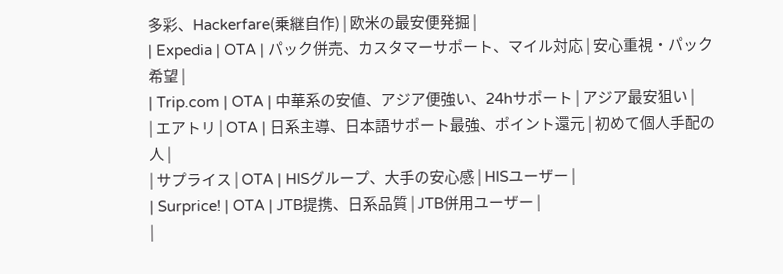多彩、Hackerfare(乗継自作) | 欧米の最安便発掘 |
| Expedia | OTA | パック併売、カスタマーサポート、マイル対応 | 安心重視・パック希望 |
| Trip.com | OTA | 中華系の安値、アジア便強い、24hサポート | アジア最安狙い |
| エアトリ | OTA | 日系主導、日本語サポート最強、ポイント還元 | 初めて個人手配の人 |
| サプライス | OTA | HISグループ、大手の安心感 | HISユーザー |
| Surprice! | OTA | JTB提携、日系品質 | JTB併用ユーザー |
|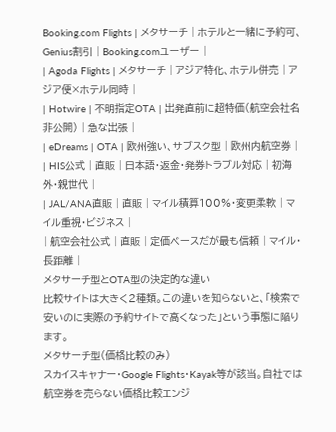Booking.com Flights | メタサーチ | ホテルと一緒に予約可、Genius割引 | Booking.comユーザー |
| Agoda Flights | メタサーチ | アジア特化、ホテル併売 | アジア便×ホテル同時 |
| Hotwire | 不明指定OTA | 出発直前に超特価(航空会社名非公開) | 急な出張 |
| eDreams | OTA | 欧州強い、サブスク型 | 欧州内航空券 |
| HIS公式 | 直販 | 日本語・返金・発券トラブル対応 | 初海外・親世代 |
| JAL/ANA直販 | 直販 | マイル積算100%・変更柔軟 | マイル重視・ビジネス |
| 航空会社公式 | 直販 | 定価ベースだが最も信頼 | マイル・長距離 |
メタサーチ型とOTA型の決定的な違い
比較サイトは大きく2種類。この違いを知らないと、「検索で安いのに実際の予約サイトで高くなった」という事態に陥ります。
メタサーチ型(価格比較のみ)
スカイスキャナー・Google Flights・Kayak等が該当。自社では航空券を売らない価格比較エンジ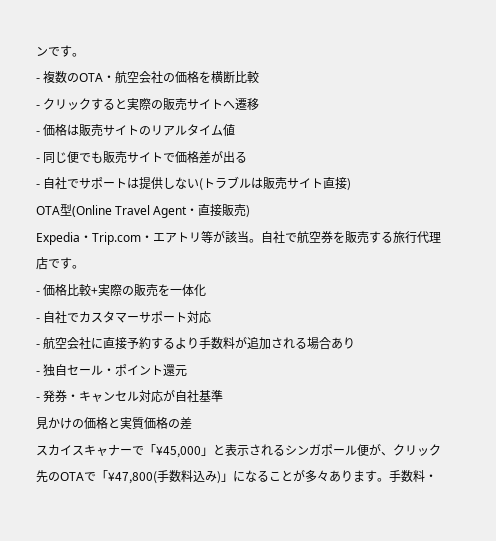ンです。
- 複数のOTA・航空会社の価格を横断比較
- クリックすると実際の販売サイトへ遷移
- 価格は販売サイトのリアルタイム値
- 同じ便でも販売サイトで価格差が出る
- 自社でサポートは提供しない(トラブルは販売サイト直接)
OTA型(Online Travel Agent・直接販売)
Expedia・Trip.com・エアトリ等が該当。自社で航空券を販売する旅行代理店です。
- 価格比較+実際の販売を一体化
- 自社でカスタマーサポート対応
- 航空会社に直接予約するより手数料が追加される場合あり
- 独自セール・ポイント還元
- 発券・キャンセル対応が自社基準
見かけの価格と実質価格の差
スカイスキャナーで「¥45,000」と表示されるシンガポール便が、クリック先のOTAで「¥47,800(手数料込み)」になることが多々あります。手数料・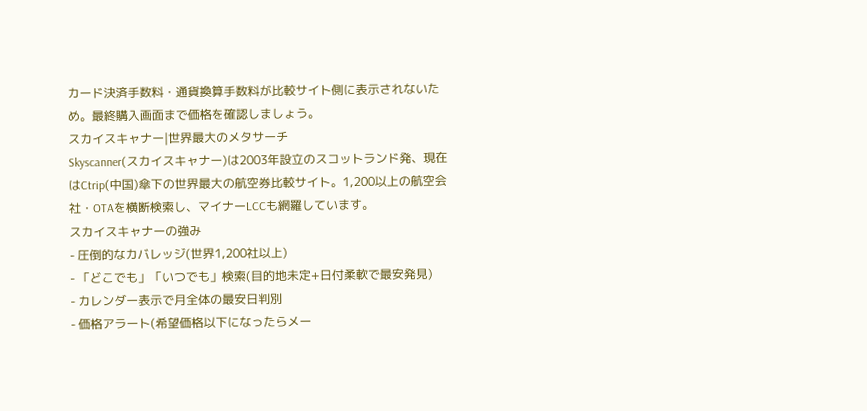カード決済手数料・通貨換算手数料が比較サイト側に表示されないため。最終購入画面まで価格を確認しましょう。
スカイスキャナー|世界最大のメタサーチ
Skyscanner(スカイスキャナー)は2003年設立のスコットランド発、現在はCtrip(中国)傘下の世界最大の航空券比較サイト。1,200以上の航空会社・OTAを横断検索し、マイナーLCCも網羅しています。
スカイスキャナーの強み
- 圧倒的なカバレッジ(世界1,200社以上)
- 「どこでも」「いつでも」検索(目的地未定+日付柔軟で最安発見)
- カレンダー表示で月全体の最安日判別
- 価格アラート(希望価格以下になったらメー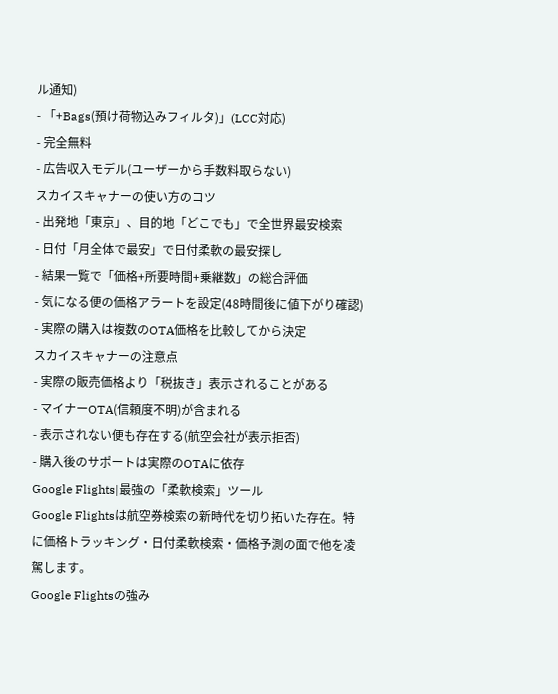ル通知)
- 「+Bags(預け荷物込みフィルタ)」(LCC対応)
- 完全無料
- 広告収入モデル(ユーザーから手数料取らない)
スカイスキャナーの使い方のコツ
- 出発地「東京」、目的地「どこでも」で全世界最安検索
- 日付「月全体で最安」で日付柔軟の最安探し
- 結果一覧で「価格+所要時間+乗継数」の総合評価
- 気になる便の価格アラートを設定(48時間後に値下がり確認)
- 実際の購入は複数のOTA価格を比較してから決定
スカイスキャナーの注意点
- 実際の販売価格より「税抜き」表示されることがある
- マイナーOTA(信頼度不明)が含まれる
- 表示されない便も存在する(航空会社が表示拒否)
- 購入後のサポートは実際のOTAに依存
Google Flights|最強の「柔軟検索」ツール
Google Flightsは航空券検索の新時代を切り拓いた存在。特に価格トラッキング・日付柔軟検索・価格予測の面で他を凌駕します。
Google Flightsの強み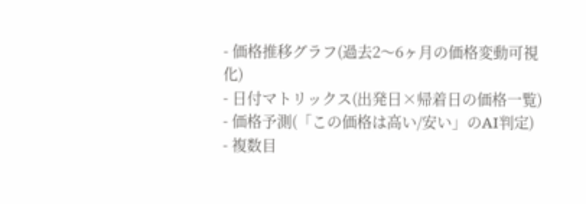- 価格推移グラフ(過去2〜6ヶ月の価格変動可視化)
- 日付マトリックス(出発日×帰着日の価格一覧)
- 価格予測(「この価格は高い/安い」のAI判定)
- 複数目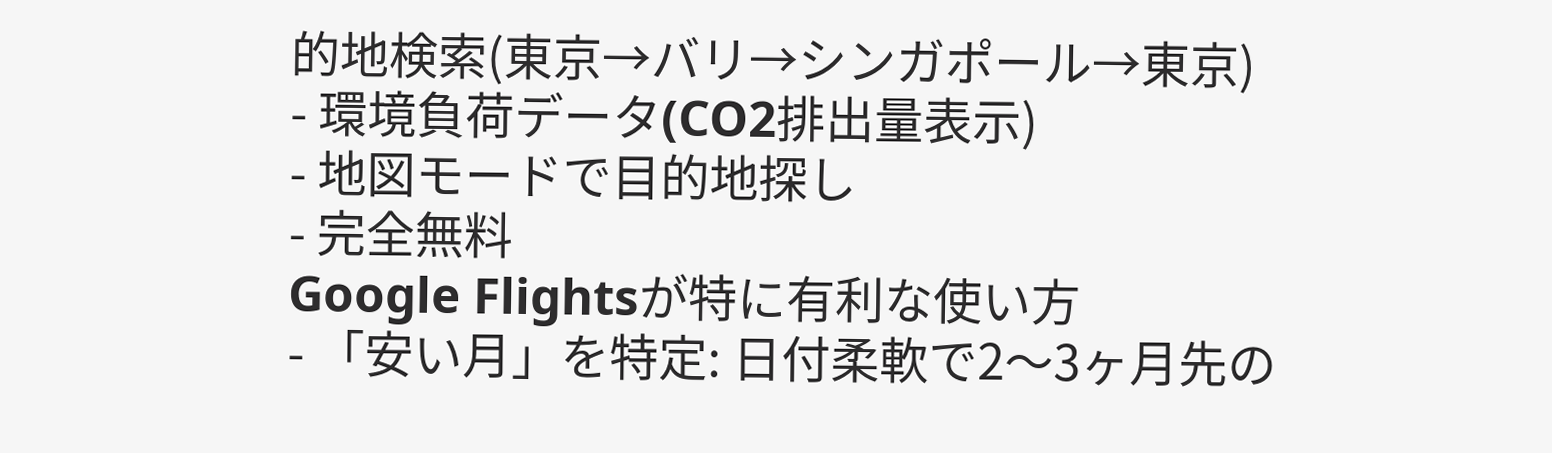的地検索(東京→バリ→シンガポール→東京)
- 環境負荷データ(CO2排出量表示)
- 地図モードで目的地探し
- 完全無料
Google Flightsが特に有利な使い方
- 「安い月」を特定: 日付柔軟で2〜3ヶ月先の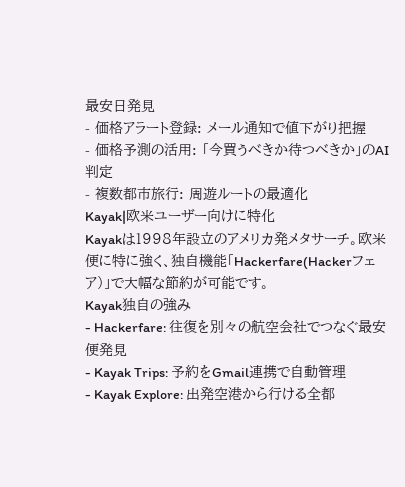最安日発見
- 価格アラート登録: メール通知で値下がり把握
- 価格予測の活用: 「今買うべきか待つべきか」のAI判定
- 複数都市旅行: 周遊ルートの最適化
Kayak|欧米ユーザー向けに特化
Kayakは1998年設立のアメリカ発メタサーチ。欧米便に特に強く、独自機能「Hackerfare(Hackerフェア)」で大幅な節約が可能です。
Kayak独自の強み
- Hackerfare: 往復を別々の航空会社でつなぐ最安便発見
- Kayak Trips: 予約をGmail連携で自動管理
- Kayak Explore: 出発空港から行ける全都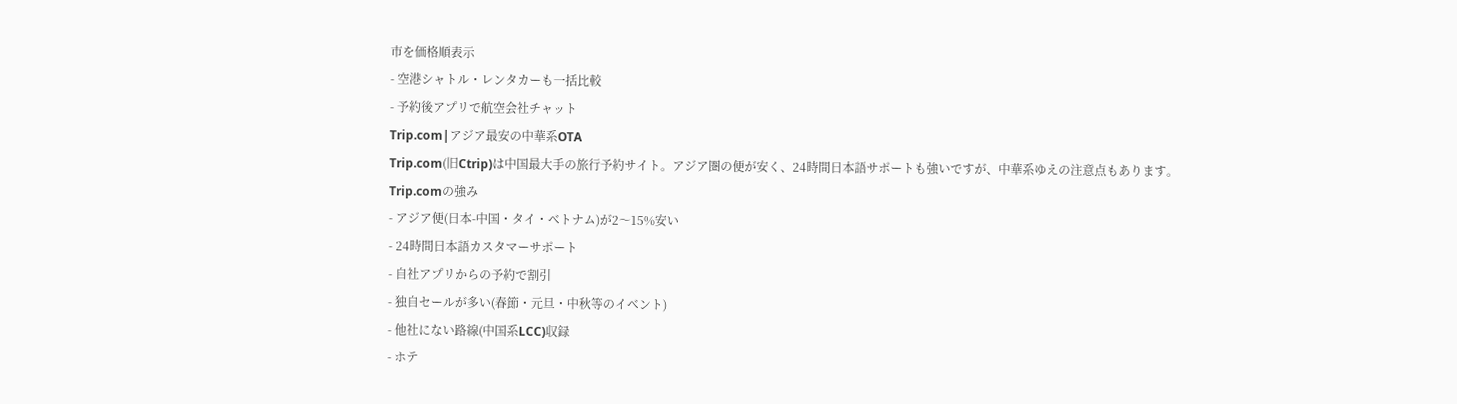市を価格順表示
- 空港シャトル・レンタカーも一括比較
- 予約後アプリで航空会社チャット
Trip.com|アジア最安の中華系OTA
Trip.com(旧Ctrip)は中国最大手の旅行予約サイト。アジア圏の便が安く、24時間日本語サポートも強いですが、中華系ゆえの注意点もあります。
Trip.comの強み
- アジア便(日本-中国・タイ・ベトナム)が2〜15%安い
- 24時間日本語カスタマーサポート
- 自社アプリからの予約で割引
- 独自セールが多い(春節・元旦・中秋等のイベント)
- 他社にない路線(中国系LCC)収録
- ホテ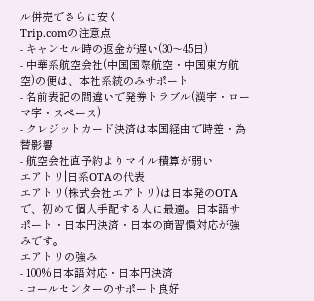ル併売でさらに安く
Trip.comの注意点
- キャンセル時の返金が遅い(30〜45日)
- 中華系航空会社(中国国際航空・中国東方航空)の便は、本社系統のみサポート
- 名前表記の間違いで発券トラブル(漢字・ローマ字・スペース)
- クレジットカード決済は本国経由で時差・為替影響
- 航空会社直予約よりマイル積算が弱い
エアトリ|日系OTAの代表
エアトリ(株式会社エアトリ)は日本発のOTAで、初めて個人手配する人に最適。日本語サポート・日本円決済・日本の商習慣対応が強みです。
エアトリの強み
- 100%日本語対応・日本円決済
- コールセンターのサポート良好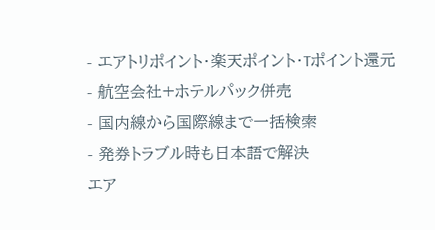- エアトリポイント・楽天ポイント・Tポイント還元
- 航空会社+ホテルパック併売
- 国内線から国際線まで一括検索
- 発券トラブル時も日本語で解決
エア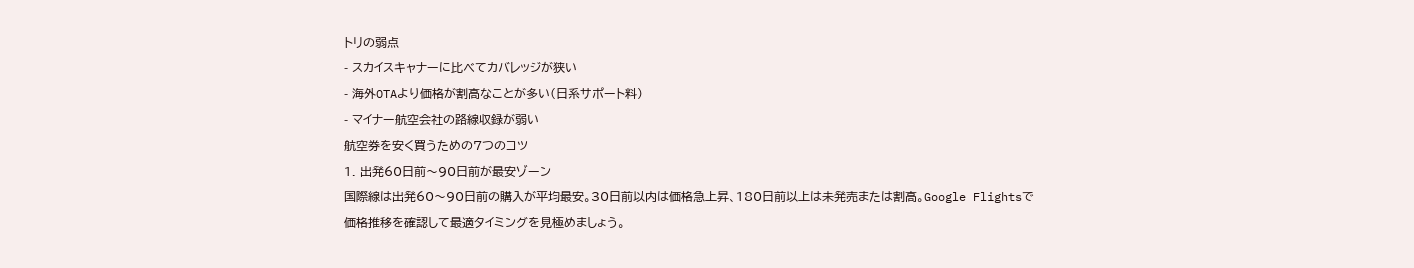トリの弱点
- スカイスキャナーに比べてカバレッジが狭い
- 海外OTAより価格が割高なことが多い(日系サポート料)
- マイナー航空会社の路線収録が弱い
航空券を安く買うための7つのコツ
1. 出発60日前〜90日前が最安ゾーン
国際線は出発60〜90日前の購入が平均最安。30日前以内は価格急上昇、180日前以上は未発売または割高。Google Flightsで価格推移を確認して最適タイミングを見極めましょう。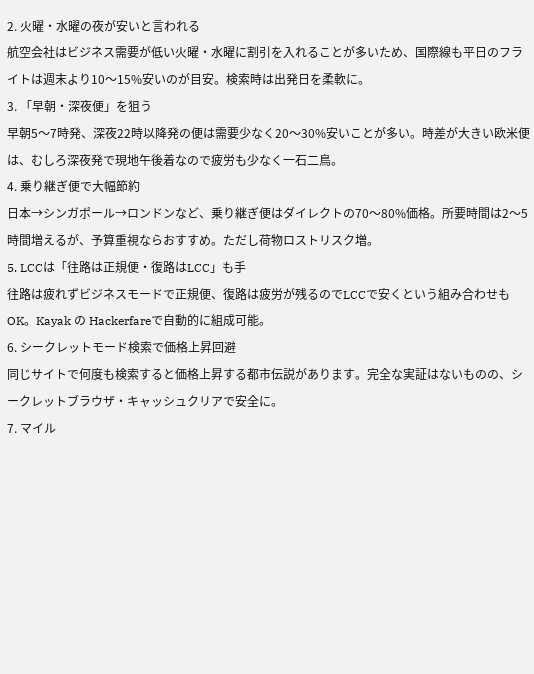2. 火曜・水曜の夜が安いと言われる
航空会社はビジネス需要が低い火曜・水曜に割引を入れることが多いため、国際線も平日のフライトは週末より10〜15%安いのが目安。検索時は出発日を柔軟に。
3. 「早朝・深夜便」を狙う
早朝5〜7時発、深夜22時以降発の便は需要少なく20〜30%安いことが多い。時差が大きい欧米便は、むしろ深夜発で現地午後着なので疲労も少なく一石二鳥。
4. 乗り継ぎ便で大幅節約
日本→シンガポール→ロンドンなど、乗り継ぎ便はダイレクトの70〜80%価格。所要時間は2〜5時間増えるが、予算重視ならおすすめ。ただし荷物ロストリスク増。
5. LCCは「往路は正規便・復路はLCC」も手
往路は疲れずビジネスモードで正規便、復路は疲労が残るのでLCCで安くという組み合わせもOK。Kayak の Hackerfareで自動的に組成可能。
6. シークレットモード検索で価格上昇回避
同じサイトで何度も検索すると価格上昇する都市伝説があります。完全な実証はないものの、シークレットブラウザ・キャッシュクリアで安全に。
7. マイル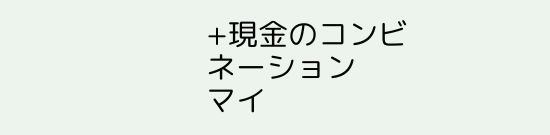+現金のコンビネーション
マイ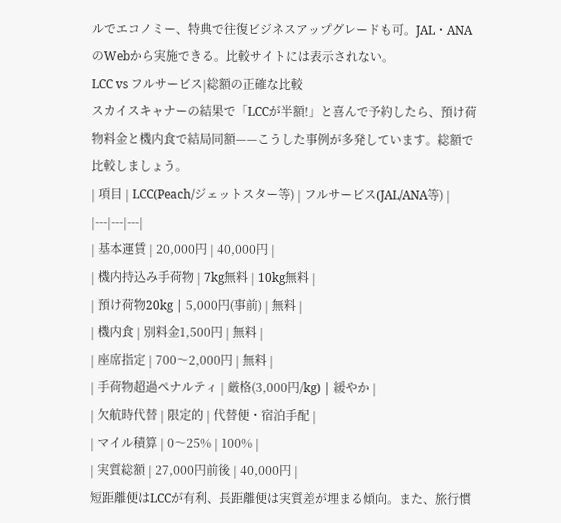ルでエコノミー、特典で往復ビジネスアップグレードも可。JAL・ANAのWebから実施できる。比較サイトには表示されない。
LCC vs フルサービス|総額の正確な比較
スカイスキャナーの結果で「LCCが半額!」と喜んで予約したら、預け荷物料金と機内食で結局同額——こうした事例が多発しています。総額で比較しましょう。
| 項目 | LCC(Peach/ジェットスター等) | フルサービス(JAL/ANA等) |
|---|---|---|
| 基本運賃 | 20,000円 | 40,000円 |
| 機内持込み手荷物 | 7kg無料 | 10kg無料 |
| 預け荷物20kg | 5,000円(事前) | 無料 |
| 機内食 | 別料金1,500円 | 無料 |
| 座席指定 | 700〜2,000円 | 無料 |
| 手荷物超過ペナルティ | 厳格(3,000円/kg) | 緩やか |
| 欠航時代替 | 限定的 | 代替便・宿泊手配 |
| マイル積算 | 0〜25% | 100% |
| 実質総額 | 27,000円前後 | 40,000円 |
短距離便はLCCが有利、長距離便は実質差が埋まる傾向。また、旅行慣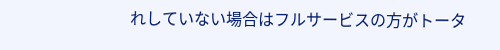れしていない場合はフルサービスの方がトータ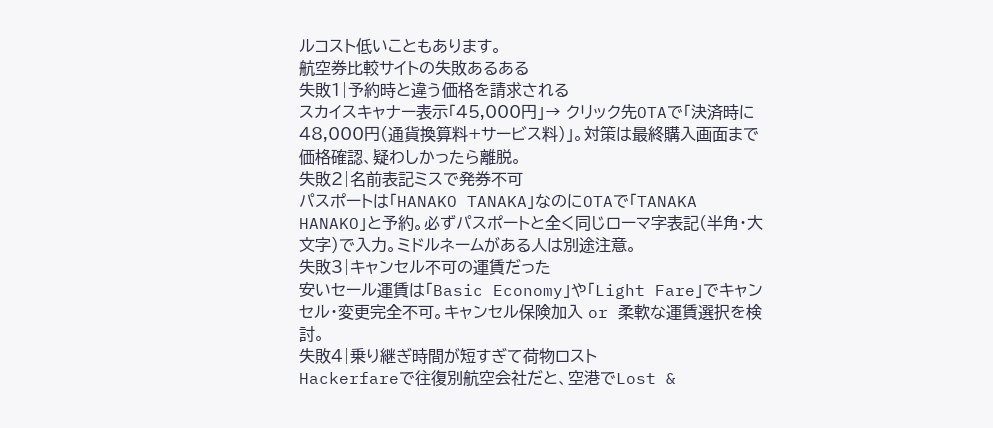ルコスト低いこともあります。
航空券比較サイトの失敗あるある
失敗1|予約時と違う価格を請求される
スカイスキャナー表示「45,000円」→ クリック先OTAで「決済時に48,000円(通貨換算料+サービス料)」。対策は最終購入画面まで価格確認、疑わしかったら離脱。
失敗2|名前表記ミスで発券不可
パスポートは「HANAKO TANAKA」なのにOTAで「TANAKA HANAKO」と予約。必ずパスポートと全く同じローマ字表記(半角・大文字)で入力。ミドルネームがある人は別途注意。
失敗3|キャンセル不可の運賃だった
安いセール運賃は「Basic Economy」や「Light Fare」でキャンセル・変更完全不可。キャンセル保険加入 or 柔軟な運賃選択を検討。
失敗4|乗り継ぎ時間が短すぎて荷物ロスト
Hackerfareで往復別航空会社だと、空港でLost &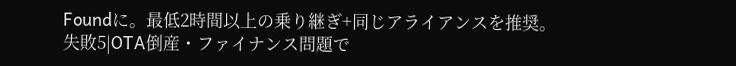Foundに。最低2時間以上の乗り継ぎ+同じアライアンスを推奨。
失敗5|OTA倒産・ファイナンス問題で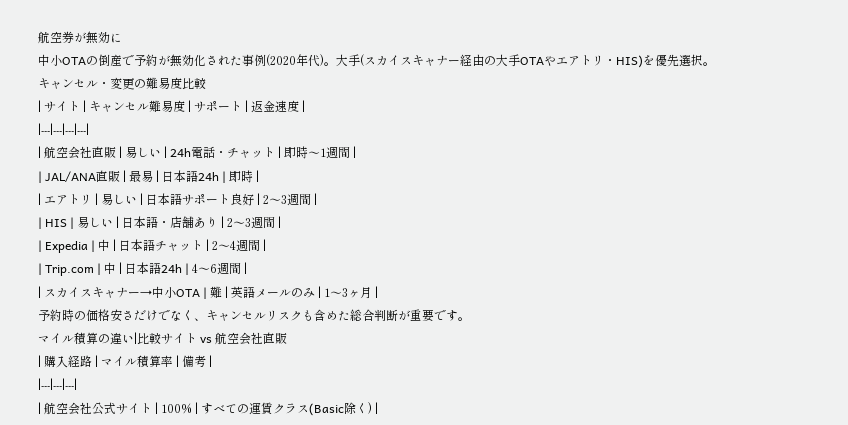航空券が無効に
中小OTAの倒産で予約が無効化された事例(2020年代)。大手(スカイスキャナー経由の大手OTAやエアトリ・HIS)を優先選択。
キャンセル・変更の難易度比較
| サイト | キャンセル難易度 | サポート | 返金速度 |
|---|---|---|---|
| 航空会社直販 | 易しい | 24h電話・チャット | 即時〜1週間 |
| JAL/ANA直販 | 最易 | 日本語24h | 即時 |
| エアトリ | 易しい | 日本語サポート良好 | 2〜3週間 |
| HIS | 易しい | 日本語・店舗あり | 2〜3週間 |
| Expedia | 中 | 日本語チャット | 2〜4週間 |
| Trip.com | 中 | 日本語24h | 4〜6週間 |
| スカイスキャナー→中小OTA | 難 | 英語メールのみ | 1〜3ヶ月 |
予約時の価格安さだけでなく、キャンセルリスクも含めた総合判断が重要です。
マイル積算の違い|比較サイト vs 航空会社直販
| 購入経路 | マイル積算率 | 備考 |
|---|---|---|
| 航空会社公式サイト | 100% | すべての運賃クラス(Basic除く) |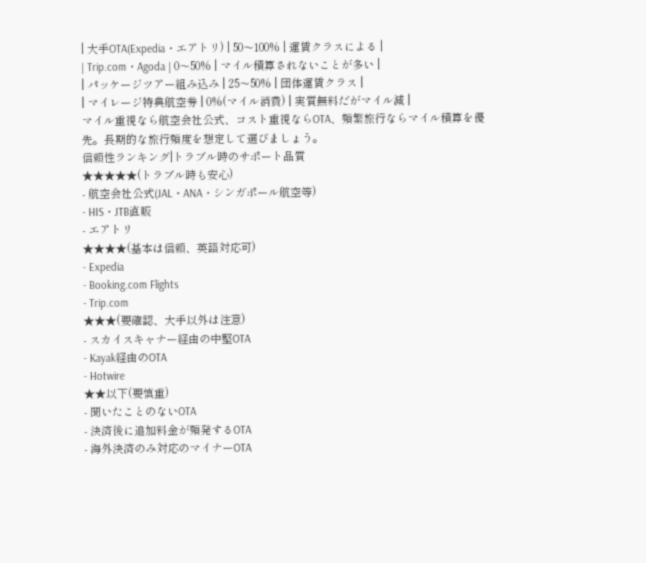| 大手OTA(Expedia・エアトリ) | 50〜100% | 運賃クラスによる |
| Trip.com・Agoda | 0〜50% | マイル積算されないことが多い |
| パッケージツアー組み込み | 25〜50% | 団体運賃クラス |
| マイレージ特典航空券 | 0%(マイル消費) | 実質無料だがマイル減 |
マイル重視なら航空会社公式、コスト重視ならOTA、頻繁旅行ならマイル積算を優先。長期的な旅行頻度を想定して選びましょう。
信頼性ランキング|トラブル時のサポート品質
★★★★★(トラブル時も安心)
- 航空会社公式(JAL・ANA・シンガポール航空等)
- HIS・JTB直販
- エアトリ
★★★★(基本は信頼、英語対応可)
- Expedia
- Booking.com Flights
- Trip.com
★★★(要確認、大手以外は注意)
- スカイスキャナー経由の中堅OTA
- Kayak経由のOTA
- Hotwire
★★以下(要慎重)
- 聞いたことのないOTA
- 決済後に追加料金が頻発するOTA
- 海外決済のみ対応のマイナーOTA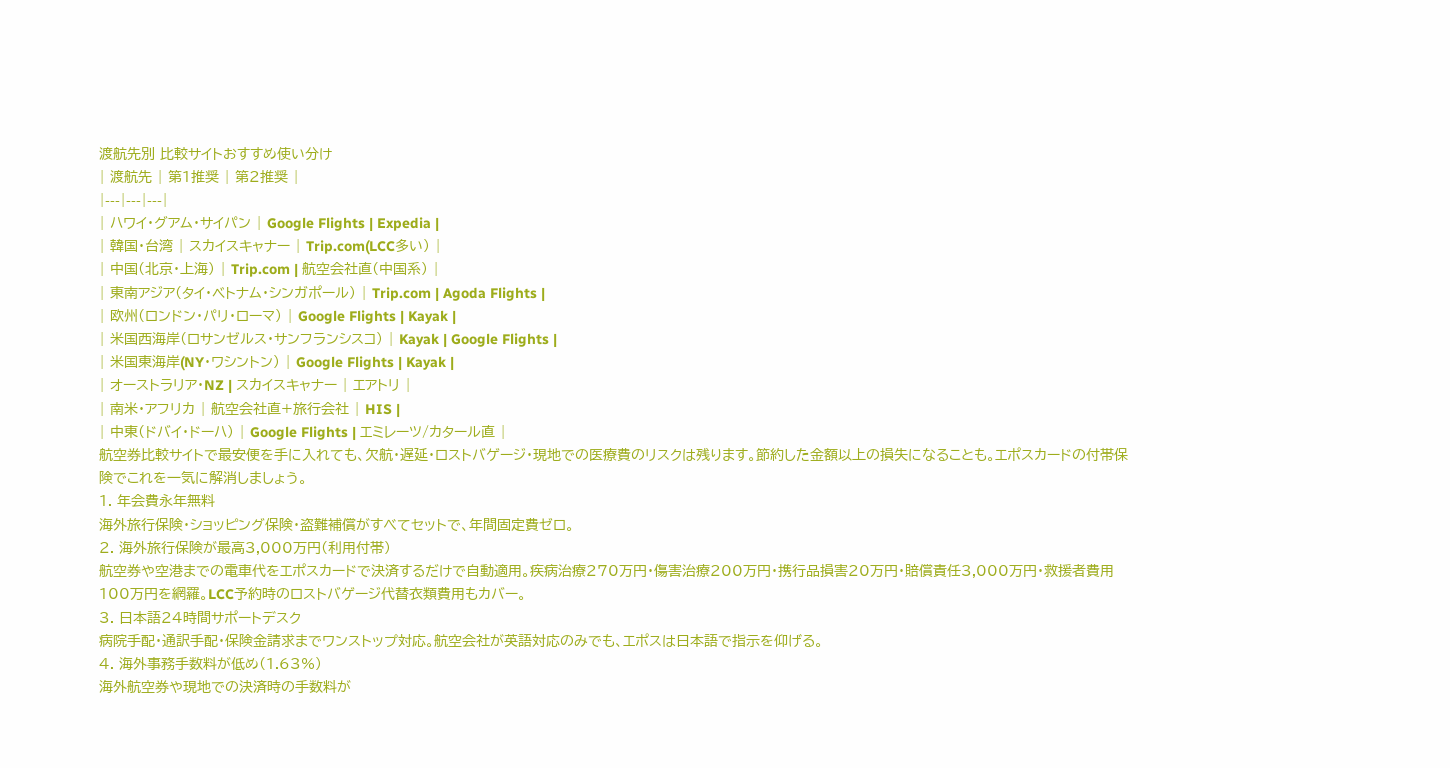渡航先別 比較サイトおすすめ使い分け
| 渡航先 | 第1推奨 | 第2推奨 |
|---|---|---|
| ハワイ・グアム・サイパン | Google Flights | Expedia |
| 韓国・台湾 | スカイスキャナー | Trip.com(LCC多い) |
| 中国(北京・上海) | Trip.com | 航空会社直(中国系) |
| 東南アジア(タイ・ベトナム・シンガポール) | Trip.com | Agoda Flights |
| 欧州(ロンドン・パリ・ローマ) | Google Flights | Kayak |
| 米国西海岸(ロサンゼルス・サンフランシスコ) | Kayak | Google Flights |
| 米国東海岸(NY・ワシントン) | Google Flights | Kayak |
| オーストラリア・NZ | スカイスキャナー | エアトリ |
| 南米・アフリカ | 航空会社直+旅行会社 | HIS |
| 中東(ドバイ・ドーハ) | Google Flights | エミレーツ/カタール直 |
航空券比較サイトで最安便を手に入れても、欠航・遅延・ロストバゲージ・現地での医療費のリスクは残ります。節約した金額以上の損失になることも。エポスカードの付帯保険でこれを一気に解消しましょう。
1. 年会費永年無料
海外旅行保険・ショッピング保険・盗難補償がすべてセットで、年間固定費ゼロ。
2. 海外旅行保険が最高3,000万円(利用付帯)
航空券や空港までの電車代をエポスカードで決済するだけで自動適用。疾病治療270万円・傷害治療200万円・携行品損害20万円・賠償責任3,000万円・救援者費用100万円を網羅。LCC予約時のロストバゲージ代替衣類費用もカバー。
3. 日本語24時間サポートデスク
病院手配・通訳手配・保険金請求までワンストップ対応。航空会社が英語対応のみでも、エポスは日本語で指示を仰げる。
4. 海外事務手数料が低め(1.63%)
海外航空券や現地での決済時の手数料が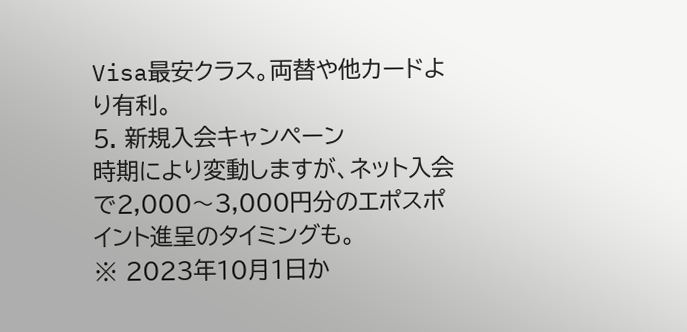Visa最安クラス。両替や他カードより有利。
5. 新規入会キャンペーン
時期により変動しますが、ネット入会で2,000〜3,000円分のエポスポイント進呈のタイミングも。
※ 2023年10月1日か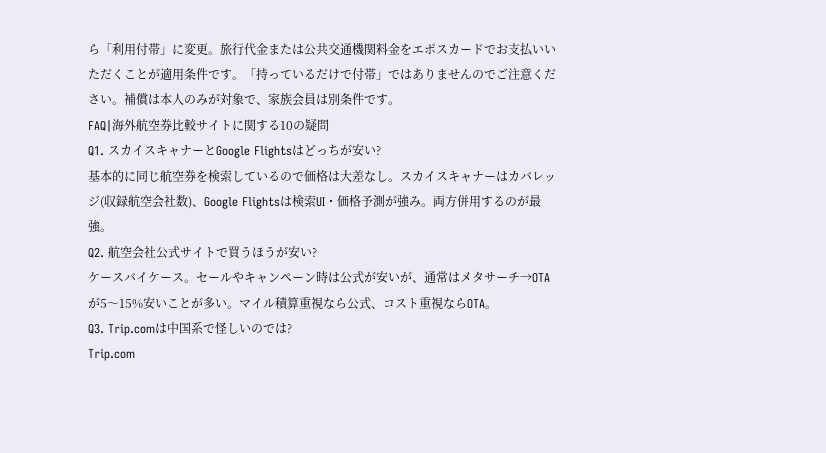ら「利用付帯」に変更。旅行代金または公共交通機関料金をエポスカードでお支払いいただくことが適用条件です。「持っているだけで付帯」ではありませんのでご注意ください。補償は本人のみが対象で、家族会員は別条件です。
FAQ|海外航空券比較サイトに関する10の疑問
Q1. スカイスキャナーとGoogle Flightsはどっちが安い?
基本的に同じ航空券を検索しているので価格は大差なし。スカイスキャナーはカバレッジ(収録航空会社数)、Google Flightsは検索UI・価格予測が強み。両方併用するのが最強。
Q2. 航空会社公式サイトで買うほうが安い?
ケースバイケース。セールやキャンペーン時は公式が安いが、通常はメタサーチ→OTAが5〜15%安いことが多い。マイル積算重視なら公式、コスト重視ならOTA。
Q3. Trip.comは中国系で怪しいのでは?
Trip.com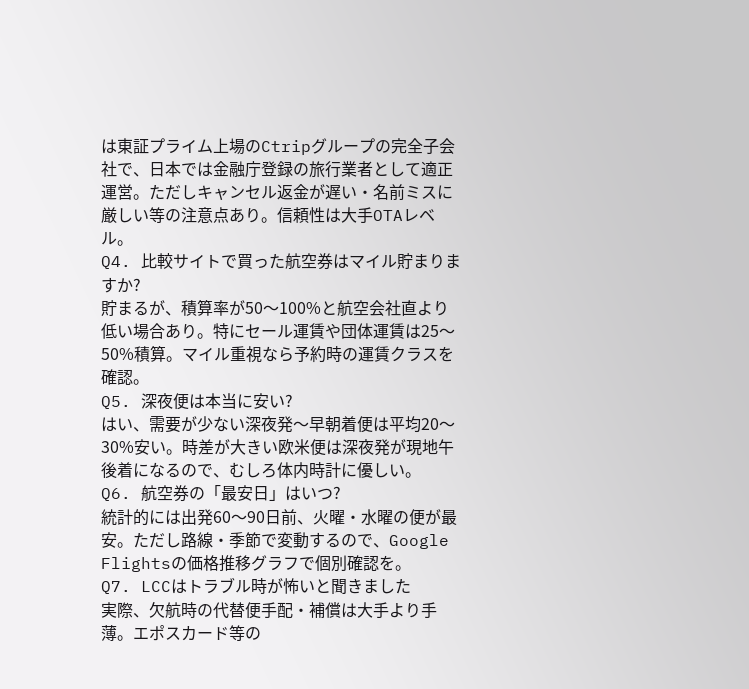は東証プライム上場のCtripグループの完全子会社で、日本では金融庁登録の旅行業者として適正運営。ただしキャンセル返金が遅い・名前ミスに厳しい等の注意点あり。信頼性は大手OTAレベル。
Q4. 比較サイトで買った航空券はマイル貯まりますか?
貯まるが、積算率が50〜100%と航空会社直より低い場合あり。特にセール運賃や団体運賃は25〜50%積算。マイル重視なら予約時の運賃クラスを確認。
Q5. 深夜便は本当に安い?
はい、需要が少ない深夜発〜早朝着便は平均20〜30%安い。時差が大きい欧米便は深夜発が現地午後着になるので、むしろ体内時計に優しい。
Q6. 航空券の「最安日」はいつ?
統計的には出発60〜90日前、火曜・水曜の便が最安。ただし路線・季節で変動するので、Google Flightsの価格推移グラフで個別確認を。
Q7. LCCはトラブル時が怖いと聞きました
実際、欠航時の代替便手配・補償は大手より手薄。エポスカード等の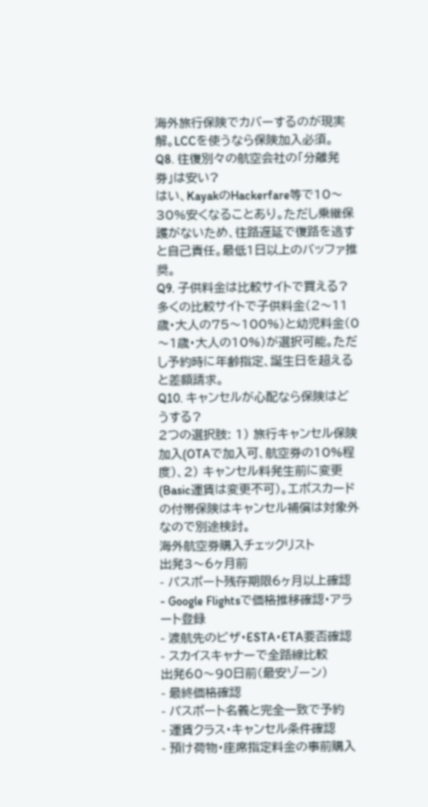海外旅行保険でカバーするのが現実解。LCCを使うなら保険加入必須。
Q8. 往復別々の航空会社の「分離発券」は安い?
はい、KayakのHackerfare等で10〜30%安くなることあり。ただし乗継保護がないため、往路遅延で復路を逃すと自己責任。最低1日以上のバッファ推奨。
Q9. 子供料金は比較サイトで買える?
多くの比較サイトで子供料金(2〜11歳・大人の75〜100%)と幼児料金(0〜1歳・大人の10%)が選択可能。ただし予約時に年齢指定、誕生日を超えると差額請求。
Q10. キャンセルが心配なら保険はどうする?
2つの選択肢: 1) 旅行キャンセル保険加入(OTAで加入可、航空券の10%程度)、2) キャンセル料発生前に変更(Basic運賃は変更不可)。エポスカードの付帯保険はキャンセル補償は対象外なので別途検討。
海外航空券購入チェックリスト
出発3〜6ヶ月前
- パスポート残存期限6ヶ月以上確認
- Google Flightsで価格推移確認・アラート登録
- 渡航先のビザ・ESTA・ETA要否確認
- スカイスキャナーで全路線比較
出発60〜90日前(最安ゾーン)
- 最終価格確認
- パスポート名義と完全一致で予約
- 運賃クラス・キャンセル条件確認
- 預け荷物・座席指定料金の事前購入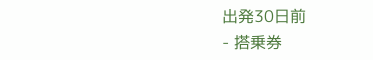出発30日前
- 搭乗券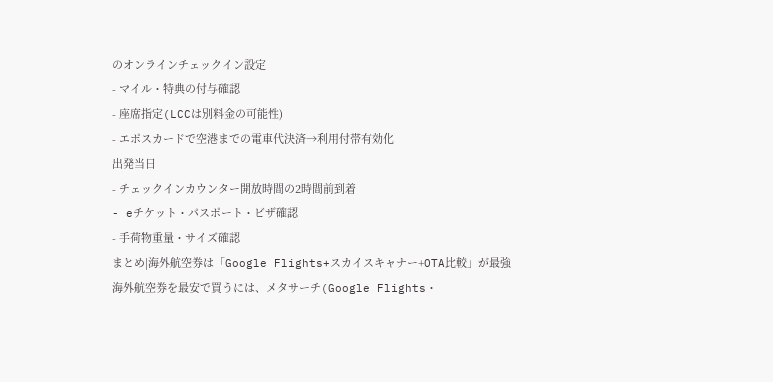のオンラインチェックイン設定
- マイル・特典の付与確認
- 座席指定(LCCは別料金の可能性)
- エポスカードで空港までの電車代決済→利用付帯有効化
出発当日
- チェックインカウンター開放時間の2時間前到着
- eチケット・パスポート・ビザ確認
- 手荷物重量・サイズ確認
まとめ|海外航空券は「Google Flights+スカイスキャナー+OTA比較」が最強
海外航空券を最安で買うには、メタサーチ(Google Flights・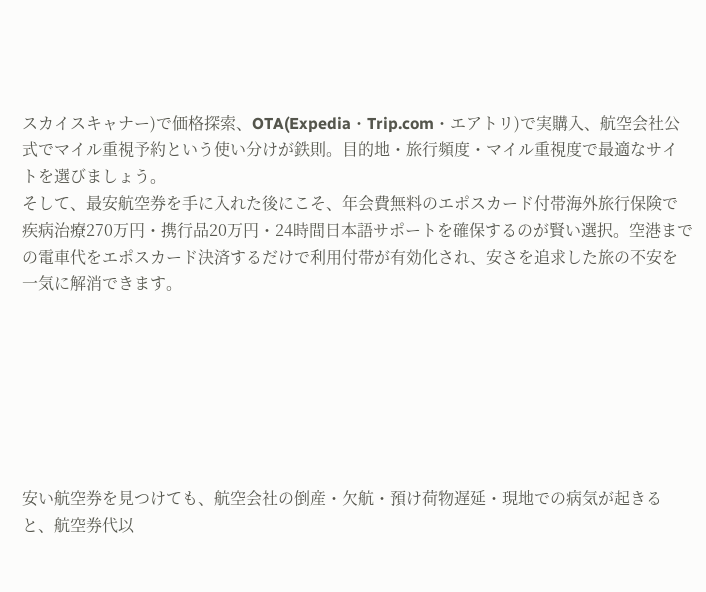スカイスキャナー)で価格探索、OTA(Expedia・Trip.com・エアトリ)で実購入、航空会社公式でマイル重視予約という使い分けが鉄則。目的地・旅行頻度・マイル重視度で最適なサイトを選びましょう。
そして、最安航空券を手に入れた後にこそ、年会費無料のエポスカード付帯海外旅行保険で疾病治療270万円・携行品20万円・24時間日本語サポートを確保するのが賢い選択。空港までの電車代をエポスカード決済するだけで利用付帯が有効化され、安さを追求した旅の不安を一気に解消できます。







安い航空券を見つけても、航空会社の倒産・欠航・預け荷物遅延・現地での病気が起きると、航空券代以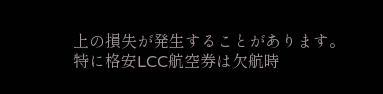上の損失が発生することがあります。特に格安LCC航空券は欠航時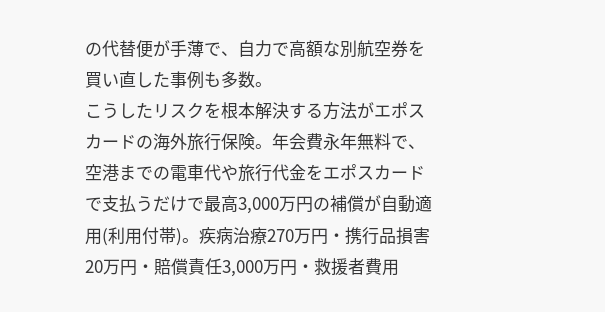の代替便が手薄で、自力で高額な別航空券を買い直した事例も多数。
こうしたリスクを根本解決する方法がエポスカードの海外旅行保険。年会費永年無料で、空港までの電車代や旅行代金をエポスカードで支払うだけで最高3,000万円の補償が自動適用(利用付帯)。疾病治療270万円・携行品損害20万円・賠償責任3,000万円・救援者費用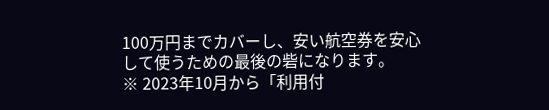100万円までカバーし、安い航空券を安心して使うための最後の砦になります。
※ 2023年10月から「利用付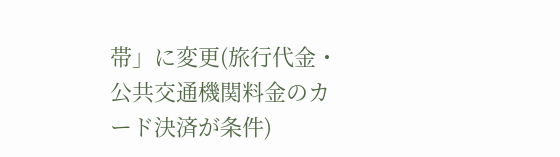帯」に変更(旅行代金・公共交通機関料金のカード決済が条件)